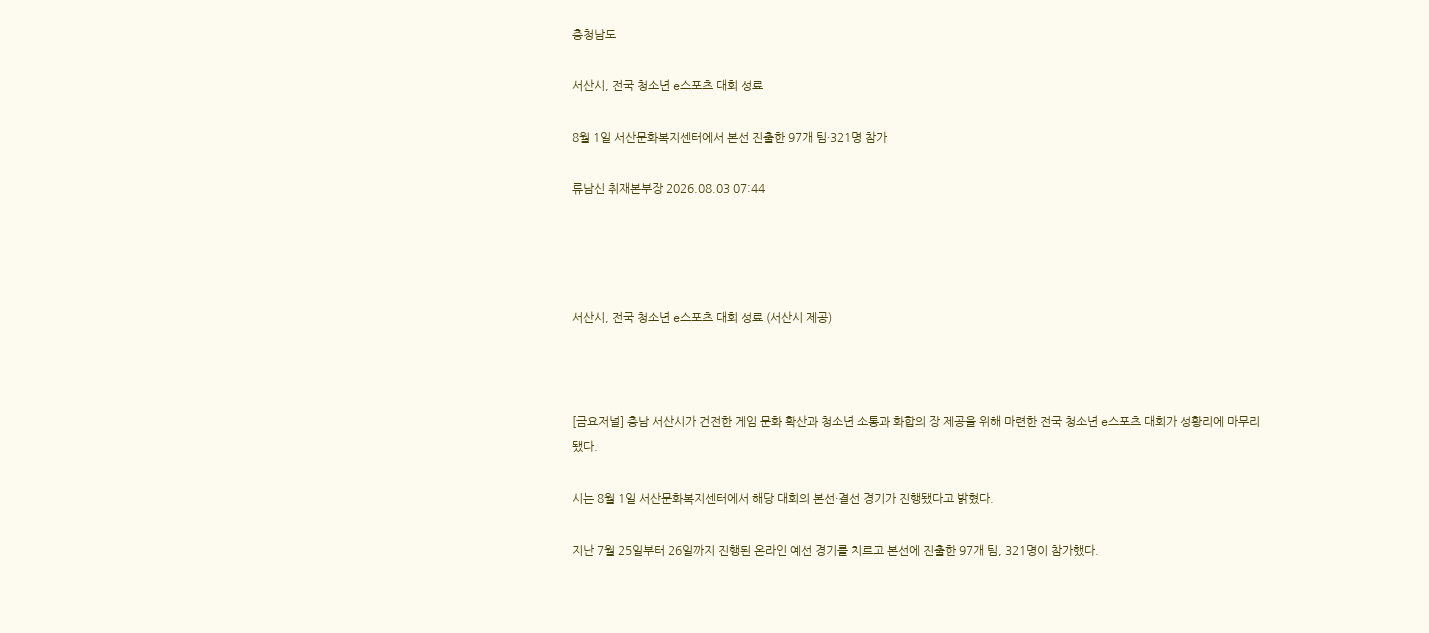충청남도

서산시, 전국 청소년 e스포츠 대회 성료

8월 1일 서산문화복지센터에서 본선 진출한 97개 팀·321명 참가

류남신 취재본부장 2026.08.03 07:44




서산시, 전국 청소년 e스포츠 대회 성료 (서산시 제공)



[금요저널] 충남 서산시가 건전한 게임 문화 확산과 청소년 소통과 화합의 장 제공을 위해 마련한 전국 청소년 e스포츠 대회가 성황리에 마무리됐다.

시는 8월 1일 서산문화복지센터에서 해당 대회의 본선·결선 경기가 진행됐다고 밝혔다.

지난 7월 25일부터 26일까지 진행된 온라인 예선 경기를 치르고 본선에 진출한 97개 팀, 321명이 참가했다.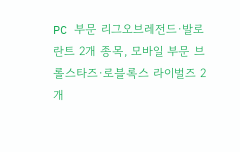PC 부문 리그오브레전드·발로란트 2개 종목, 모바일 부문 브롤스타즈·로블록스 라이벌즈 2개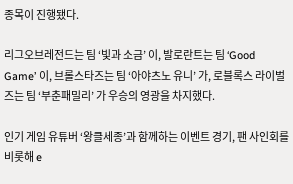종목이 진행됐다.

리그오브레전드는 팀 ‘빛과 소금’ 이, 발로란트는 팀 ‘Good Game’ 이, 브롤스타즈는 팀 ‘아야츠노 유니’ 가, 로블록스 라이벌즈는 팀 ‘부춘패밀리’ 가 우승의 영광을 차지했다.

인기 게임 유튜버 ‘왕클세종’과 함께하는 이벤트 경기, 팬 사인회를 비롯해 e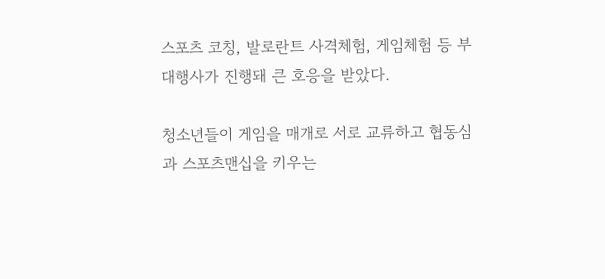스포츠 코칭, 발로란트 사격체험, 게임체험 등 부대행사가 진행돼 큰 호응을 받았다.

청소년들이 게임을 매개로 서로 교류하고 협동심과 스포츠맨십을 키우는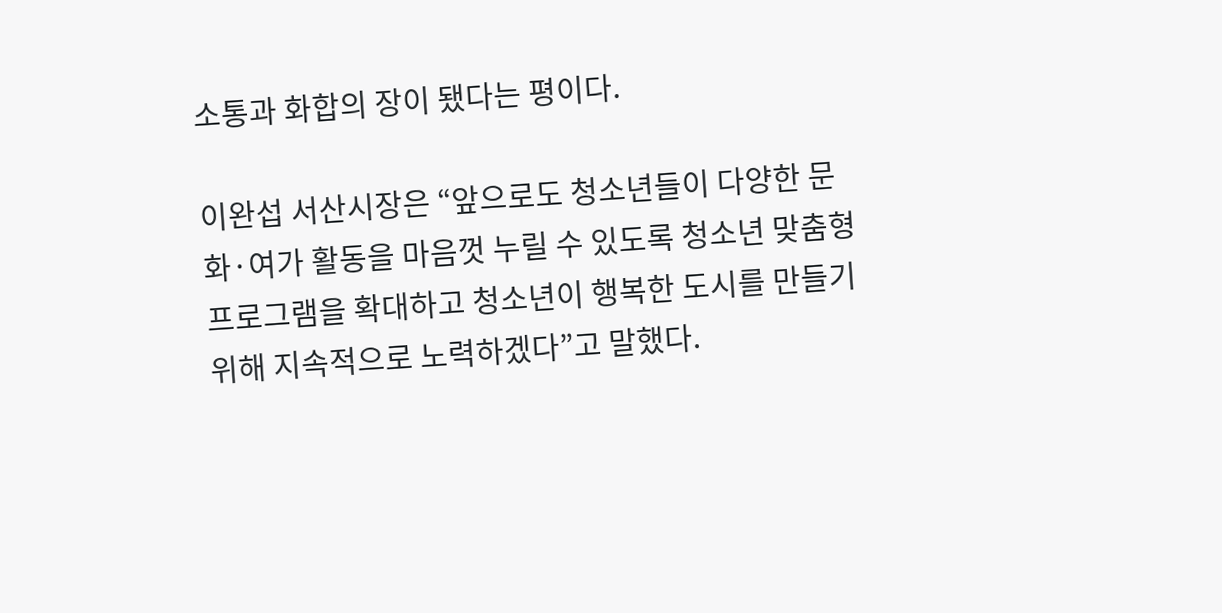소통과 화합의 장이 됐다는 평이다.

이완섭 서산시장은 “앞으로도 청소년들이 다양한 문화·여가 활동을 마음껏 누릴 수 있도록 청소년 맞춤형 프로그램을 확대하고 청소년이 행복한 도시를 만들기 위해 지속적으로 노력하겠다”고 말했다.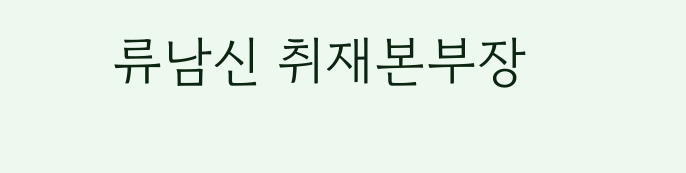류남신 취재본부장